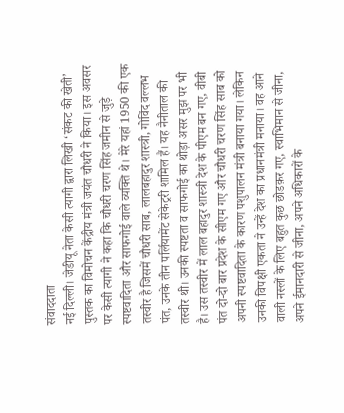संवाददाता
नई दिल्ली। जेडीयू नेता केसी त्यागी द्वारा लिखी ‘संकट की खेती’ पुस्तक का विमोचन केंद्रीय मंत्री जयंत चौधरी ने किया। इस अवसर पर केसी त्यागी ने कहा कि चौधरी चरण सिंह जमीन से जुड़े स्पष्टवादिता और साफगोई वाले व्यक्ति थे। मेरे यहां 1950 की एक तस्वीर है जिसमें चौधरी साब, लालबहादुर शास्त्री, गोविंद वल्लभ पंत, उनके तीन पर्लियामेंट सेकेट्ररी शामिल हैं। यह नैनीताल की तस्वीर थी। उनकी स्पष्टता व साफगोई का थोड़ा असर मुझ पर भी है। उस तस्वीर में लाल बहादुर शास्त्री देश के पीएम बन गए, वीबी पंत दो-दो बार प्रदेश के सीएम गए और चौधरी चरण सिंह साब को अपनी स्पष्टवादिता के कारण पशुपालन मंत्री बनाया गया। लेकिन उनकी विपक्षी एकता ने उन्हें देश का प्रधानमंत्री मनाया। वह आने वाली नस्लों के लिए बहुत कुछ छोडक़र गए, स्वाभिमान से जीना, अपने ईमानदारी से जीना, अपने अधिकारों के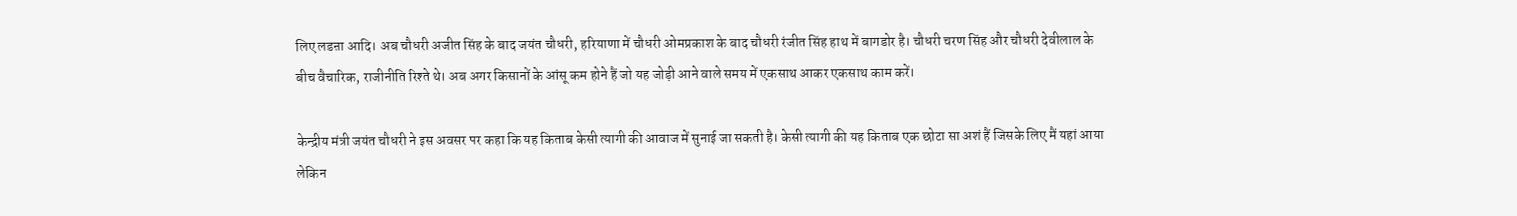लिए लडऩा आदि। अब चौधरी अजीत सिंह के बाद जयंत चौधरी, हरियाणा में चौधरी ओमप्रकाश के बाद चौधरी रंजीत सिंह हाथ में बागडोर है। चौधरी चरण सिंह और चौधरी देवीलाल के बीच वैचारिक, राजीनीति रिश्ते थे। अब अगर किसानों के आंसू कम होने हैं जो यह जोड़ी आने वाले समय में एकसाथ आकर एकसाथ काम करें।

केन्द्रीय मंत्री जयंत चौधरी ने इस अवसर पर कहा कि यह किताब केसी त्यागी की आवाज में सुनाई जा सकती है। केसी त्यागी की यह किताब एक छोटा सा अशं हैं जिसके लिए मैं यहां आया लेकिन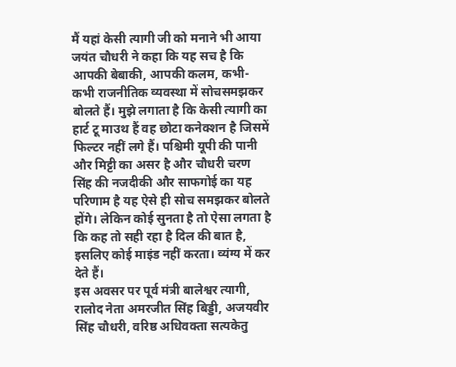मैं यहां केसी त्यागी जी को मनाने भी आया जयंत चौधरी ने कहा कि यह सच है कि आपकी बेबाकी, आपकी कलम, कभी-कभी राजनीतिक व्यवस्था में सोचसमझकर बोलते हैं। मुझे लगाता है कि केसी त्यागी का हार्ट टू माउथ हैं वह छोटा कनेक्शन है जिसमें फिल्टर नहीं लगे हैं। पश्चिमी यूपी की पानी और मिट्टी का असर है और चौधरी चरण सिंह की नजदीकी और साफगोई का यह परिणाम है यह ऐसे ही सोच समझकर बोलते होंगे। लेकिन कोई सुनता है तो ऐसा लगता है कि कह तो सही रहा है दिल की बात है, इसलिए कोई माइंड नहीं करता। व्यंग्य में कर देते हैं।
इस अवसर पर पूर्व मंत्री बालेश्वर त्यागी, रालोद नेता अमरजीत सिंह बिड्डी, अजयवीर सिंह चौधरी, वरिष्ठ अधिवक्ता सत्यकेतु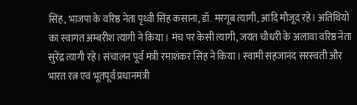सिंह, भाजपा के वरिष्ठ नेता पृथ्वी सिंह कसाना, डॉ. मरगूब त्यागी, आदि मौजूद रहे। अतिथियों का स्वागत अम्बरीश त्यागी ने किया। मंच पर केसी त्यागी, जयंत चौधरी के अलावा वरिष्ठ नेता सुरेंद्र त्यागी रहे। संचालन पूर्व मंत्री रमाशंकर सिंह ने किया। स्वामी सहजानंद सरस्वती और भारत रत्न एवं भूतपूर्व प्रधानमंत्री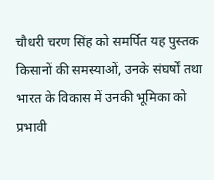चौधरी चरण सिंह को समर्पित यह पुस्तक किसानों की समस्याओं, उनके संघर्षों तथा भारत के विकास में उनकी भूमिका को प्रभावी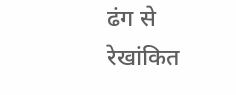ढंग से रेखांकित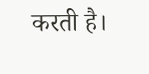करती है।